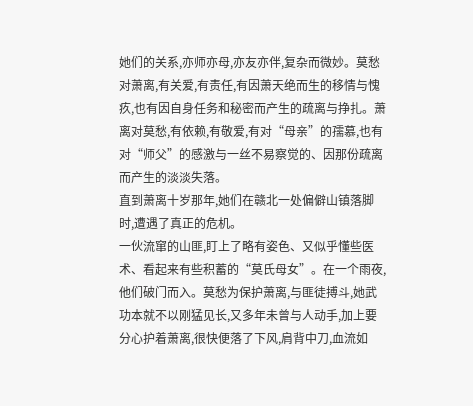她们的关系,亦师亦母,亦友亦伴,复杂而微妙。莫愁对萧离,有关爱,有责任,有因萧天绝而生的移情与愧疚,也有因自身任务和秘密而产生的疏离与挣扎。萧离对莫愁,有依赖,有敬爱,有对“母亲”的孺慕,也有对“师父”的感激与一丝不易察觉的、因那份疏离而产生的淡淡失落。
直到萧离十岁那年,她们在赣北一处偏僻山镇落脚时,遭遇了真正的危机。
一伙流窜的山匪,盯上了略有姿色、又似乎懂些医术、看起来有些积蓄的“莫氏母女”。在一个雨夜,他们破门而入。莫愁为保护萧离,与匪徒搏斗,她武功本就不以刚猛见长,又多年未曾与人动手,加上要分心护着萧离,很快便落了下风,肩背中刀,血流如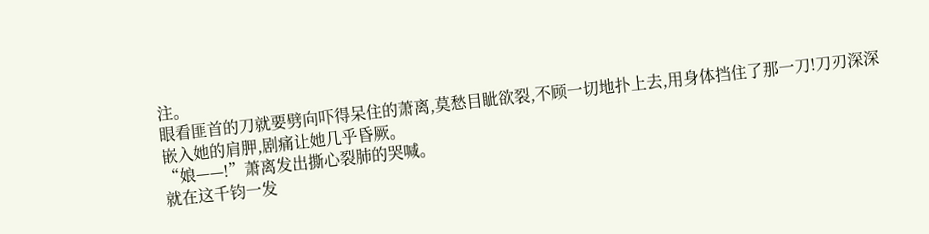注。
眼看匪首的刀就要劈向吓得呆住的萧离,莫愁目眦欲裂,不顾一切地扑上去,用身体挡住了那一刀!刀刃深深嵌入她的肩胛,剧痛让她几乎昏厥。
“娘——!”萧离发出撕心裂肺的哭喊。
就在这千钧一发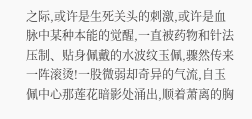之际,或许是生死关头的刺激,或许是血脉中某种本能的觉醒,一直被药物和针法压制、贴身佩戴的水波纹玉佩,骤然传来一阵滚烫!一股微弱却奇异的气流,自玉佩中心那莲花暗影处涌出,顺着萧离的胸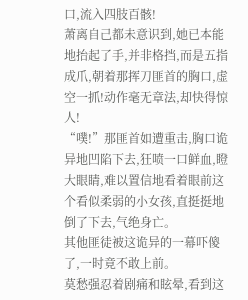口,流入四肢百骸!
萧离自己都未意识到,她已本能地抬起了手,并非格挡,而是五指成爪,朝着那挥刀匪首的胸口,虚空一抓!动作毫无章法,却快得惊人!
“噗!”那匪首如遭重击,胸口诡异地凹陷下去,狂喷一口鲜血,瞪大眼睛,难以置信地看着眼前这个看似柔弱的小女孩,直挺挺地倒了下去,气绝身亡。
其他匪徒被这诡异的一幕吓傻了,一时竟不敢上前。
莫愁强忍着剧痛和眩晕,看到这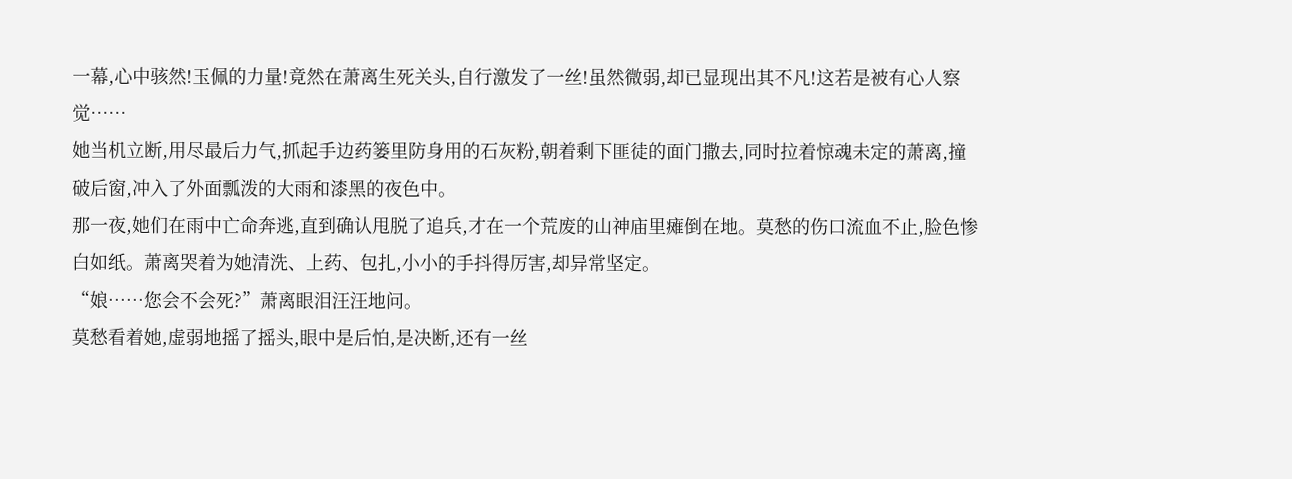一幕,心中骇然!玉佩的力量!竟然在萧离生死关头,自行激发了一丝!虽然微弱,却已显现出其不凡!这若是被有心人察觉……
她当机立断,用尽最后力气,抓起手边药篓里防身用的石灰粉,朝着剩下匪徒的面门撒去,同时拉着惊魂未定的萧离,撞破后窗,冲入了外面瓢泼的大雨和漆黑的夜色中。
那一夜,她们在雨中亡命奔逃,直到确认甩脱了追兵,才在一个荒废的山神庙里瘫倒在地。莫愁的伤口流血不止,脸色惨白如纸。萧离哭着为她清洗、上药、包扎,小小的手抖得厉害,却异常坚定。
“娘……您会不会死?”萧离眼泪汪汪地问。
莫愁看着她,虚弱地摇了摇头,眼中是后怕,是决断,还有一丝